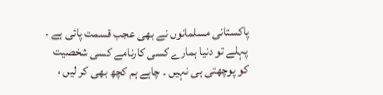پاکستانی مسلمانوں نے بھی عجب قسمت پائی ہے ۔ پہلے تو دنیا ہمارے کسی کارنامے کسی شخصیت کو پوچھتی ہی نہیں ۔ چاہے ہم کچھ بھی کر لیں ،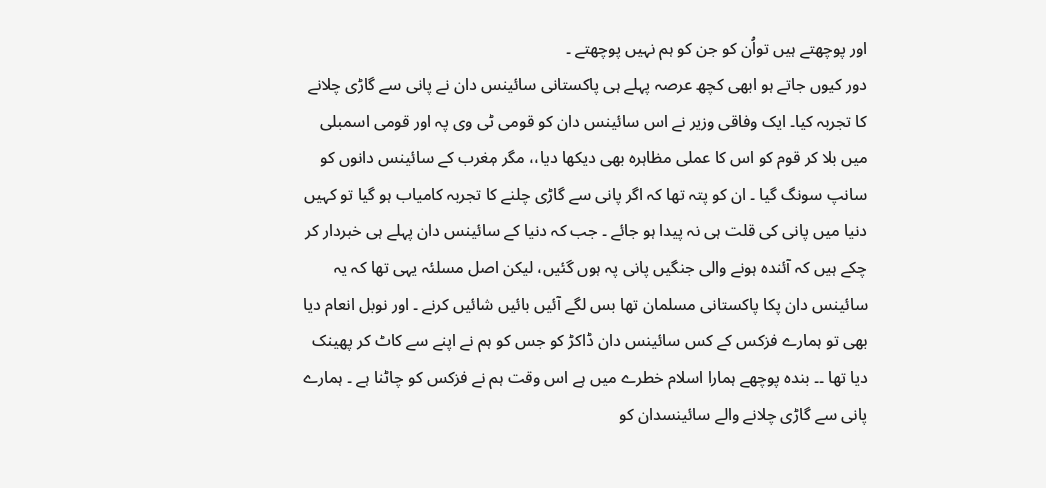اور پوچھتے ہیں تواُن کو جن کو ہم نہیں پوچھتے ۔
دور کیوں جاتے ہو ابھی کچھ عرصہ پہلے ہی پاکستانی سائینس دان نے پانی سے گاڑی چلانے کا تجربہ کیا۔ ایک وفاقی وزیر نے اس سائینس دان کو قومی ٹی وی پہ اور قومی اسمبلی میں بلا کر قوم کو اس کا عملی مظاہرہ بھی دیکھا دیا،، مگر مٖغرب کے سائینس دانوں کو سانپ سونگ گیا ۔ ان کو پتہ تھا کہ اگر پانی سے گاڑی چلنے کا تجربہ کامیاب ہو گیا تو کہیں دنیا میں پانی کی قلت ہی نہ پیدا ہو جائے ۔ جب کہ دنیا کے سائینس دان پہلے ہی خبردار کر چکے ہیں کہ آئندہ ہونے والی جنگیں پانی پہ ہوں گئیں، لیکن اصل مسلئہ یہی تھا کہ یہ سائینس دان پکا پاکستانی مسلمان تھا بس لگے آئیں بائیں شائیں کرنے ۔ اور نوبل انعام دیا بھی تو ہمارے فزکس کے کس سائینس دان ڈاکڑ کو جس کو ہم نے اپنے سے کاٹ کر پھینک دیا تھا ۔۔ بندہ پوچھے ہمارا اسلام خطرے میں ہے اس وقت ہم نے فزکس کو چاٹنا ہے ۔ ہمارے پانی سے گاڑی چلانے والے سائینسدان کو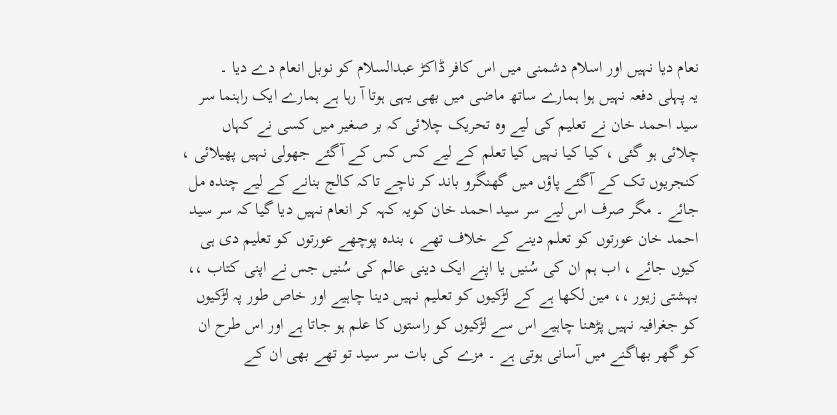نعام دیا نہیں اور اسلام دشمنی میں اس کافر ڈاکڑ عبدالسلام کو نوبل انعام دے دیا ۔
یہ پہلی دفعہ نہیں ہوا ہمارے ساتھ ماضی میں بھی یہی ہوتا آ رہا ہے ہمارے ایک راہنما سر سید احمد خان نے تعلیم کی لیے وہ تحریک چلائی کہ بر صغیر میں کسی نے کہاں چلائی ہو گئی ، کیا کیا نہیں کیا تعلم کے لیے کس کس کے آگئے جھولی نہیں پھیلائی ، کنجریوں تک کے آگئے پاؤں میں گھنگرو باند کر ناچے تاکہ کالج بنانے کے لیے چندہ مل جائے ۔ مگر صرف اس لیے سر سید احمد خان کویہ کہہ کر انعام نہیں دیا گیا کہ سر سید احمد خان عورتوں کو تعلم دینے کے خلاف تھے ، بندہ پوچھے عورتوں کو تعلیم دی ہی کیوں جائے ، اب ہم ان کی سُنیں یا اپنے ایک دینی عالم کی سُنیں جس نے اپنی کتاب ،، بہشتی زیور ،، مین لکھا ہے کے لڑکیوں کو تعلیم نہیں دینا چاہیے اور خاص طور پہ لڑکیوں کو جغرافیہ نہیں پڑھنا چاہیے اس سے لڑکیوں کو راستوں کا علم ہو جاتا ہے اور اس طرح ان کو گھر بھاگنے میں آسانی ہوتی ہے ۔ مزے کی بات سر سید تو تھے بھی ان کے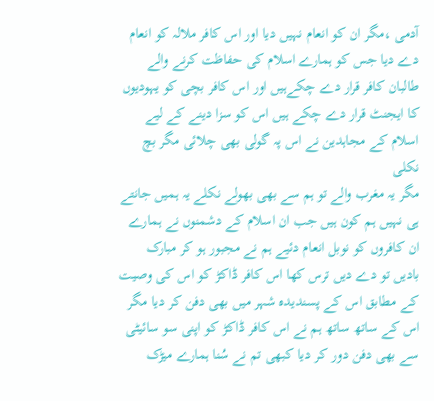آدمی ،مگر ان کو انعام نہیں دیا اور اس کافر ملالہ کو انعام دے دیا جس کو ہمارے اسلام کی حفاظت کرنے والے طالبان کافر قرار دے چکےہیں اور اس کافر بچی کو یہودیوں کا ایجنٹ قرار دے چکے ہیں اس کو سزا دینے کے لیے اسلام کے مجاہدین نے اس پہ گولی بھی چلائی مگر بچ نکلی
مگر یہ مغرب والے تو ہم سے بھی بھولے نکلے یہ ہمیں جانتے ہی نہیں ہم کون ہیں جب ان اسلام کے دشمنوں نے ہمارے ان کافروں کو نوبل انعام دئیے ہم نے مجبور ہو کر مبارک بادیں تو دے دیں ترس کھا اس کافر ڈاکڑ کو اس کی وصیت کے مطابق اس کے پسندیدہ شہر میں بھی دفن کر دیا مگر اس کے ساتھ ساتھ ہم نے اس کافر ڈاکڑ کو اپنی سو سائیٹی سے بھی دفن دور کر دیا کبھی تم نے سُنا ہمارے میڑک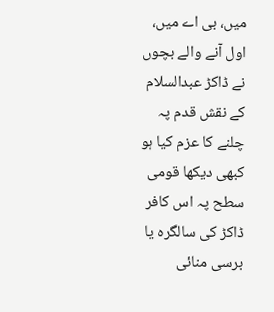میں، بی اے میں، اول آنے والے بچوں نے ڈاکڑ عبدالسلام کے نقش قدم پہ چلنے کا عزم کیا ہو کبھی دیکھا قومی سطح پہ اس کافر ڈاکڑ کی سالگرہ یا برسی منائی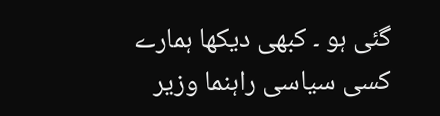گئی ہو ۔ کبھی دیکھا ہمارے کسی سیاسی راہنما وزیر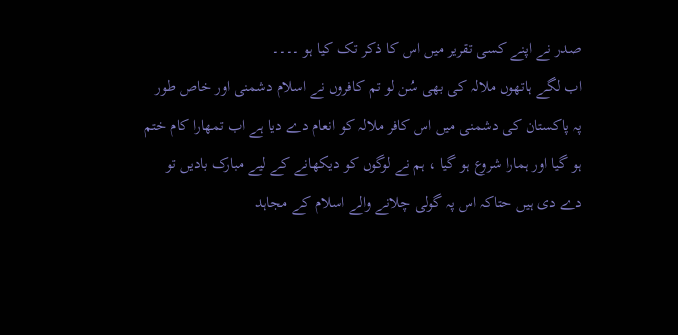صدر نے اپنے کسی تقریر میں اس کا ذکر تک کیا ہو ۔۔۔۔
اب لگے ہاتھوں ملالہ کی بھی سُن لو تم کافروں نے اسلام دشمنی اور خاص طور پہ پاکستان کی دشمنی میں اس کافر ملالہ کو انعام دے دیا ہے اب تمھارا کام ختم ہو گیا اور ہمارا شروع ہو گیا ، ہم نے لوگوں کو دیکھانے کے لیے مبارک بادیں تو دے دی ہیں حتاکہ اس پہ گولی چلانے والے اسلام کے مجاہد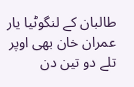طالبان کے لنگوٹیا یار عمران خان بھی اوپر تلے دو تین دن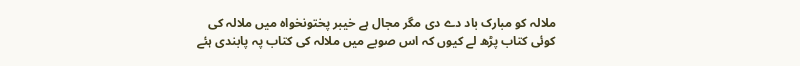ملالہ کو مبارک باد دے دی مگر مجال ہے خیبر پختونخواہ میں ملالہ کی کوئی کتاب پڑھ لے کیوں کہ اس صوبے میں ملالہ کی کتاب پہ پابندی ہئے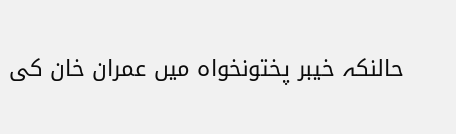حالنکہ خیبر پختونخواہ میں عمران خان کی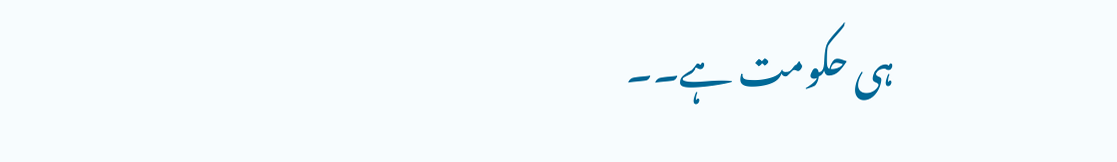ہی حکومت ہے۔۔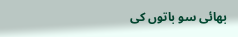بھائی سو باتوں کی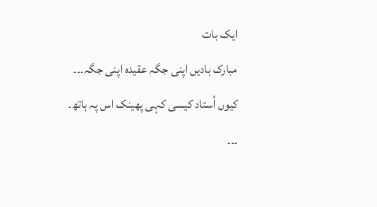ایک بات
مبارک بادیں اپنی جگہ عقیدہ اپنی جگہ۔۔۔
کیوں اُستاد کیسی کہی پھینک اس پہ ہاتھ۔
۔۔۔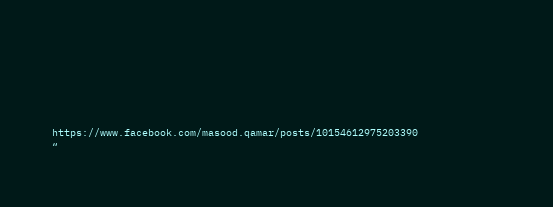https://www.facebook.com/masood.qamar/posts/10154612975203390
“